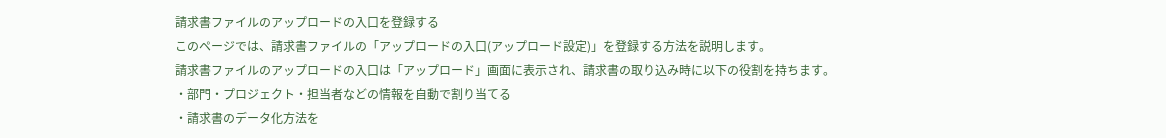請求書ファイルのアップロードの入口を登録する
このページでは、請求書ファイルの「アップロードの入口(アップロード設定)」を登録する方法を説明します。
請求書ファイルのアップロードの入口は「アップロード」画面に表示され、請求書の取り込み時に以下の役割を持ちます。
・部門・プロジェクト・担当者などの情報を自動で割り当てる
・請求書のデータ化方法を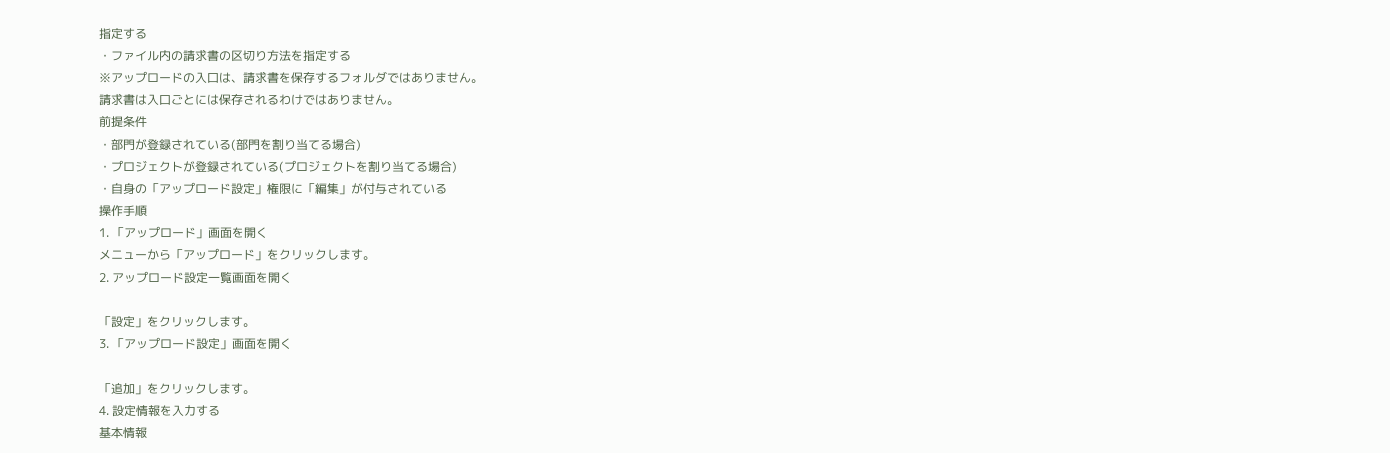指定する
・ファイル内の請求書の区切り方法を指定する
※アップロードの入口は、請求書を保存するフォルダではありません。
請求書は入口ごとには保存されるわけではありません。
前提条件
・部門が登録されている(部門を割り当てる場合)
・プロジェクトが登録されている(プロジェクトを割り当てる場合)
・自身の「アップロード設定」権限に「編集」が付与されている
操作手順
1. 「アップロード」画面を開く
メニューから「アップロード」をクリックします。
2. アップロード設定一覧画面を開く

「設定」をクリックします。
3. 「アップロード設定」画面を開く

「追加」をクリックします。
4. 設定情報を入力する
基本情報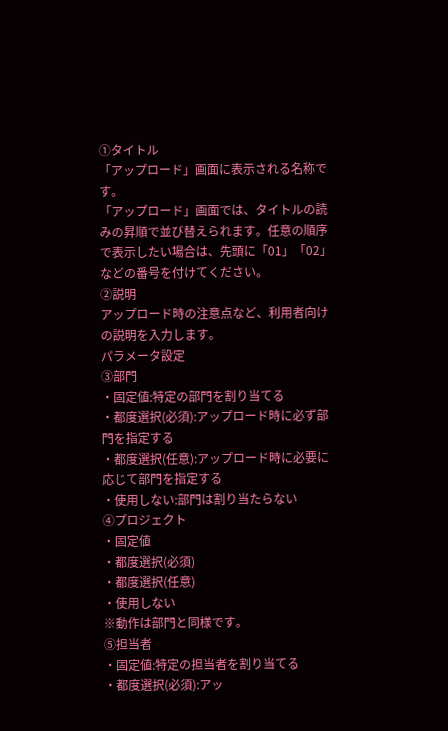①タイトル
「アップロード」画面に表示される名称です。
「アップロード」画面では、タイトルの読みの昇順で並び替えられます。任意の順序で表示したい場合は、先頭に「01」「02」などの番号を付けてください。
②説明
アップロード時の注意点など、利用者向けの説明を入力します。
パラメータ設定
③部門
・固定値:特定の部門を割り当てる
・都度選択(必須):アップロード時に必ず部門を指定する
・都度選択(任意):アップロード時に必要に応じて部門を指定する
・使用しない:部門は割り当たらない
④プロジェクト
・固定値
・都度選択(必須)
・都度選択(任意)
・使用しない
※動作は部門と同様です。
⑤担当者
・固定値:特定の担当者を割り当てる
・都度選択(必須):アッ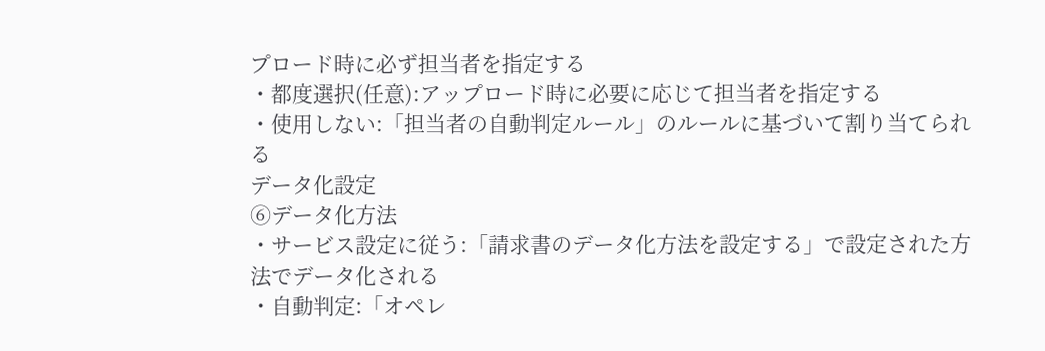プロード時に必ず担当者を指定する
・都度選択(任意):アップロード時に必要に応じて担当者を指定する
・使用しない:「担当者の自動判定ルール」のルールに基づいて割り当てられる
データ化設定
⑥データ化方法
・サービス設定に従う:「請求書のデータ化方法を設定する」で設定された方法でデータ化される
・自動判定:「オペレ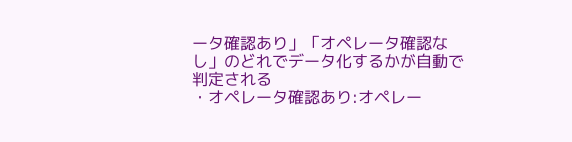ータ確認あり」「オペレータ確認なし」のどれでデータ化するかが自動で判定される
・オペレータ確認あり:オペレー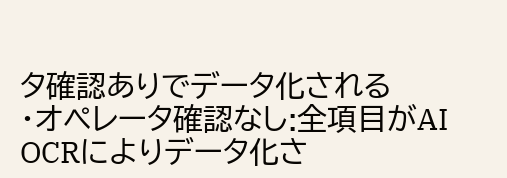タ確認ありでデータ化される
・オペレータ確認なし:全項目がAI OCRによりデータ化さ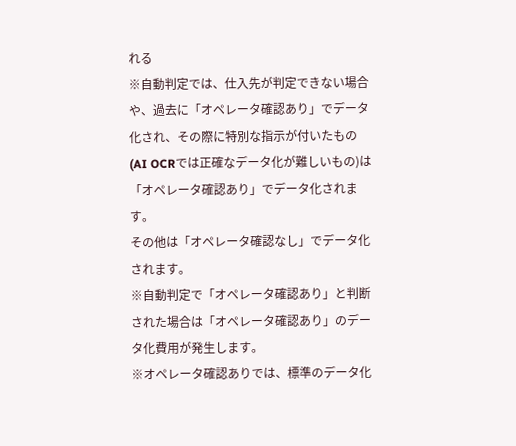れる
※自動判定では、仕入先が判定できない場合や、過去に「オペレータ確認あり」でデータ化され、その際に特別な指示が付いたもの(AI OCRでは正確なデータ化が難しいもの)は「オペレータ確認あり」でデータ化されます。
その他は「オペレータ確認なし」でデータ化されます。
※自動判定で「オペレータ確認あり」と判断された場合は「オペレータ確認あり」のデータ化費用が発生します。
※オペレータ確認ありでは、標準のデータ化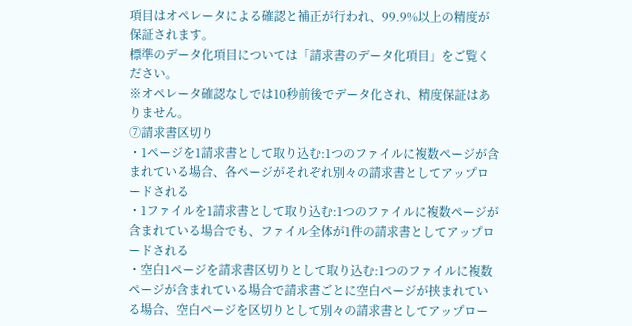項目はオペレータによる確認と補正が行われ、99.9%以上の精度が保証されます。
標準のデータ化項目については「請求書のデータ化項目」をご覧ください。
※オペレータ確認なしでは10秒前後でデータ化され、精度保証はありません。
⑦請求書区切り
・1ページを1請求書として取り込む:1つのファイルに複数ページが含まれている場合、各ページがそれぞれ別々の請求書としてアップロードされる
・1ファイルを1請求書として取り込む:1つのファイルに複数ページが含まれている場合でも、ファイル全体が1件の請求書としてアップロードされる
・空白1ページを請求書区切りとして取り込む:1つのファイルに複数ページが含まれている場合で請求書ごとに空白ページが挟まれている場合、空白ページを区切りとして別々の請求書としてアップロー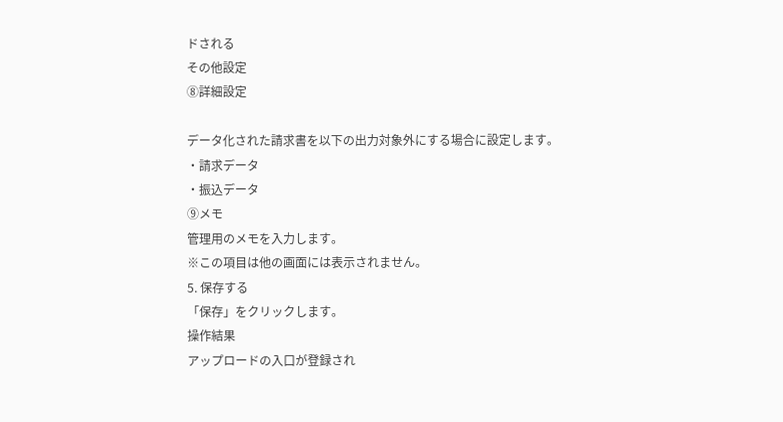ドされる
その他設定
⑧詳細設定

データ化された請求書を以下の出力対象外にする場合に設定します。
・請求データ
・振込データ
⑨メモ
管理用のメモを入力します。
※この項目は他の画面には表示されません。
5. 保存する
「保存」をクリックします。
操作結果
アップロードの入口が登録され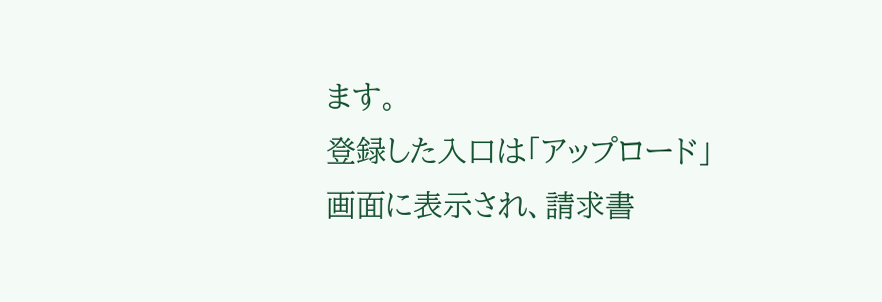ます。
登録した入口は「アップロード」画面に表示され、請求書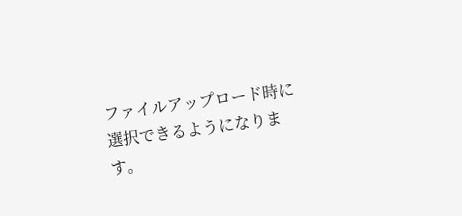ファイルアップロード時に選択できるようになります。